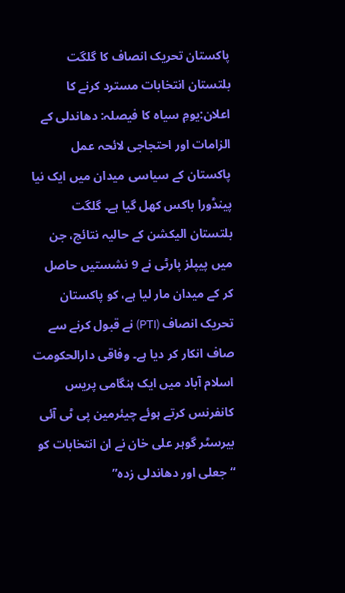پاکستان تحریک انصاف کا گلگت بلتستان انتخابات مسترد کرنے کا اعلان:یومِ سیاہ کا فیصلہ: دھاندلی کے الزامات اور احتجاجی لائحہ عمل
پاکستان کے سیاسی میدان میں ایک نیا پینڈورا باکس کھل گیا ہے۔ گلگت بلتستان الیکشن کے حالیہ نتائج، جن میں پیپلز پارٹی نے 9 نشستیں حاصل کر کے میدان مار لیا ہے، کو پاکستان تحریک انصاف (PTI) نے قبول کرنے سے صاف انکار کر دیا ہے۔ وفاقی دارالحکومت اسلام آباد میں ایک ہنگامی پریس کانفرنس کرتے ہوئے چیئرمین پی ٹی آئی بیرسٹر گوہر علی خان نے ان انتخابات کو “جعلی اور دھاندلی زدہ”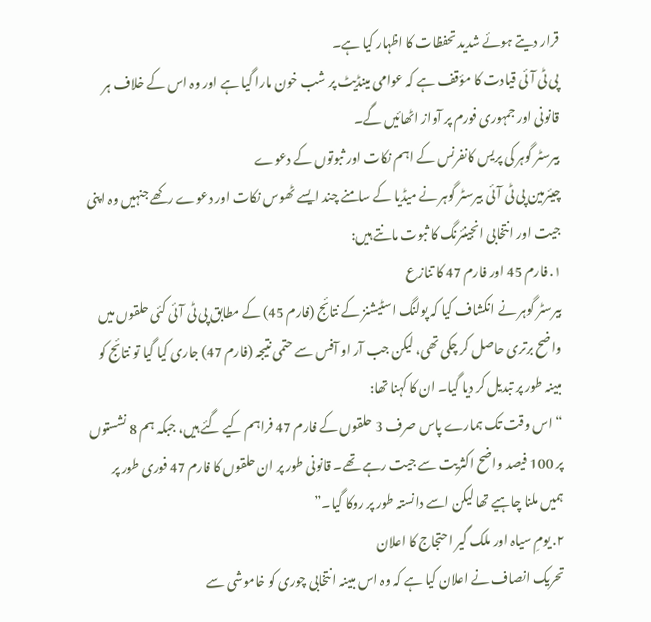قرار دیتے ہوئے شدید تحفظات کا اظہار کیا ہے۔
پی ٹی آئی قیادت کا مؤقف ہے کہ عوامی مینڈیٹ پر شب خون مارا گیا ہے اور وہ اس کے خلاف ہر قانونی اور جمہوری فورم پر آواز اٹھائیں گے۔
بیرسٹر گوہر کی پریس کانفرنس کے اہم نکات اور ثبوتوں کے دعوے
چیئرمین پی ٹی آئی بیرسٹر گوہر نے میڈیا کے سامنے چند ایسے ٹھوس نکات اور دعوے رکھے جنہیں وہ اپنی جیت اور انتخابی انجینئرنگ کا ثبوت مانتے ہیں:
۱. فارم 45 اور فارم 47 کا تنازع
بیرسٹر گوہر نے انکشاف کیا کہ پولنگ اسٹیشنز کے نتائج (فارم 45) کے مطابق پی ٹی آئی کئی حلقوں میں واضح برتری حاصل کر چکی تھی، لیکن جب آر او آفس سے حتمی نتیجہ (فارم 47) جاری کیا گیا تو نتائج کو مبینہ طور پر تبدیل کر دیا گیا۔ ان کا کہنا تھا:
“اس وقت تک ہمارے پاس صرف 3 حلقوں کے فارم 47 فراہم کیے گئے ہیں، جبکہ ہم 8 نشستوں پر 100 فیصد واضح اکثریت سے جیت رہے تھے۔ قانونی طور پر ان حلقوں کا فارم 47 فوری طور پر ہمیں ملنا چاہیے تھا لیکن اسے دانستہ طور پر روکا گیا۔”
۲. یومِ سیاہ اور ملک گیر احتجاج کا اعلان
تحریک انصاف نے اعلان کیا ہے کہ وہ اس مبینہ انتخابی چوری کو خاموشی سے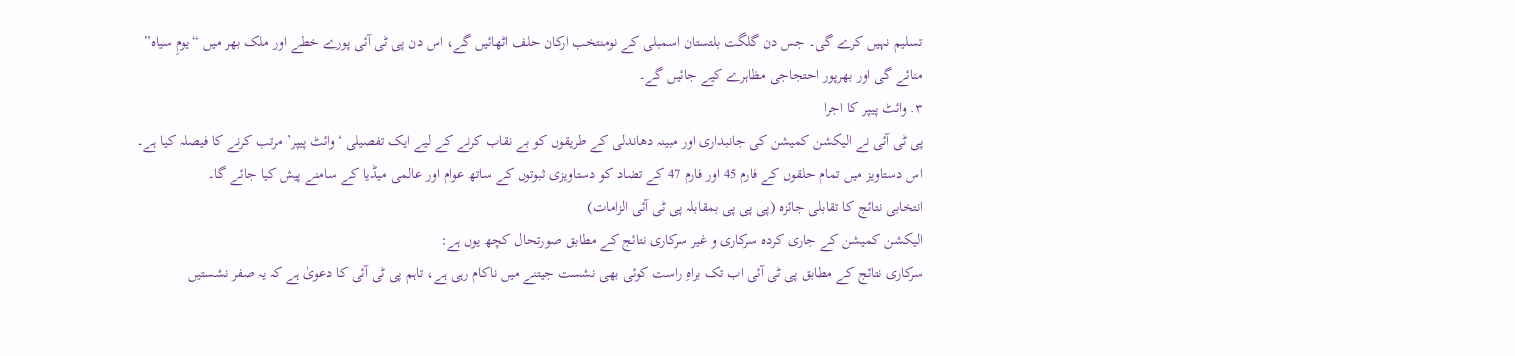تسلیم نہیں کرے گی۔ جس دن گلگت بلتستان اسمبلی کے نومنتخب ارکان حلف اٹھائیں گے، اس دن پی ٹی آئی پورے خطے اور ملک بھر میں “یومِ سیاہ” منائے گی اور بھرپور احتجاجی مظاہرے کیے جائیں گے۔
۳. وائٹ پیپر کا اجرا
پی ٹی آئی نے الیکشن کمیشن کی جانبداری اور مبینہ دھاندلی کے طریقوں کو بے نقاب کرنے کے لیے ایک تفصیلی ‘وائٹ پیپر’ مرتب کرنے کا فیصلہ کیا ہے۔ اس دستاویز میں تمام حلقوں کے فارم 45 اور فارم 47 کے تضاد کو دستاویزی ثبوتوں کے ساتھ عوام اور عالمی میڈیا کے سامنے پیش کیا جائے گا۔
انتخابی نتائج کا تقابلی جائزہ (پی پی پی بمقابلہ پی ٹی آئی الزامات)
الیکشن کمیشن کے جاری کردہ سرکاری و غیر سرکاری نتائج کے مطابق صورتحال کچھ یوں ہے:
سرکاری نتائج کے مطابق پی ٹی آئی اب تک براہِ راست کوئی بھی نشست جیتنے میں ناکام رہی ہے، تاہم پی ٹی آئی کا دعویٰ ہے کہ یہ صفر نشستیں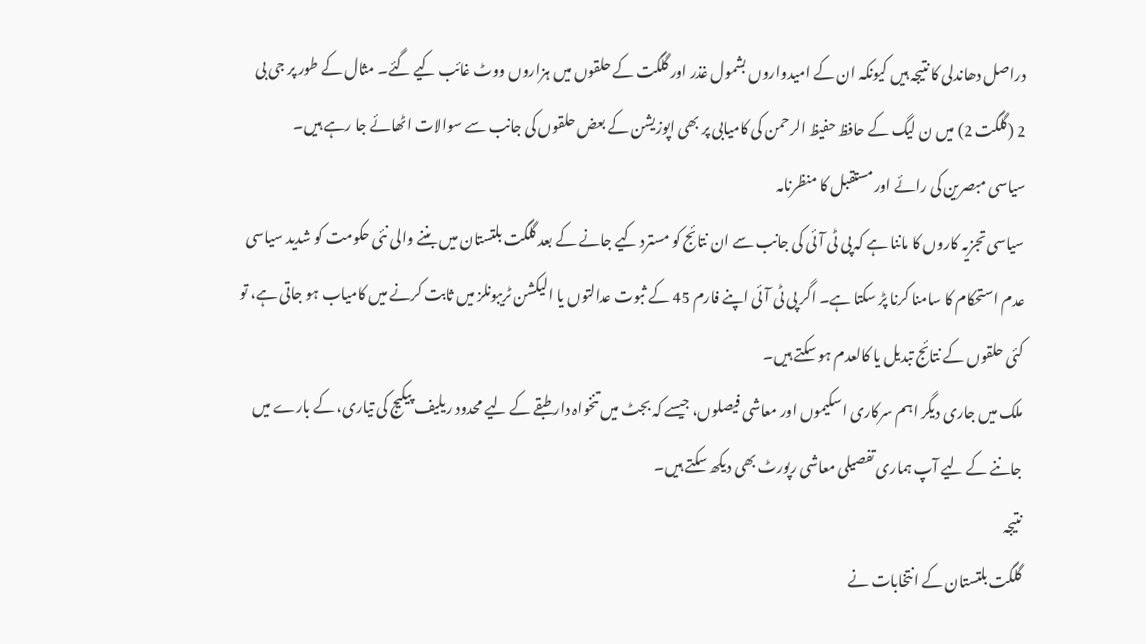دراصل دھاندلی کا نتیجہ ہیں کیونکہ ان کے امیدواروں بشمول غذر اور گلگت کے حلقوں میں ہزاروں ووٹ غائب کیے گئے۔ مثال کے طور پر جی بی 2 (گلگت 2) میں ن لیگ کے حافظ حفیظ الرحمن کی کامیابی پر بھی اپوزیشن کے بعض حلقوں کی جانب سے سوالات اٹھائے جا رہے ہیں۔
سیاسی مبصرین کی رائے اور مستقبل کا منظرنامہ
سیاسی تجزیہ کاروں کا ماننا ہے کہ پی ٹی آئی کی جانب سے ان نتائج کو مسترد کیے جانے کے بعد گلگت بلتستان میں بننے والی نئی حکومت کو شدید سیاسی عدم استحکام کا سامنا کرنا پڑ سکتا ہے۔ اگر پی ٹی آئی اپنے فارم 45 کے ثبوت عدالتوں یا الیکشن ٹریبونلز میں ثابت کرنے میں کامیاب ہو جاتی ہے، تو کئی حلقوں کے نتائج تبدیل یا کالعدم ہو سکتے ہیں۔
ملک میں جاری دیگر اہم سرکاری اسکیموں اور معاشی فیصلوں، جیسے کہ بجٹ میں تنخواہ دار طبقے کے لیے محدود ریلیف پیکیج کی تیاری، کے بارے میں جاننے کے لیے آپ ہماری تفصیلی معاشی رپورٹ بھی دیکھ سکتے ہیں۔
نتیجہ
گلگت بلتستان کے انتخابات نے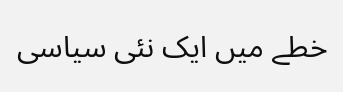خطے میں ایک نئی سیاسی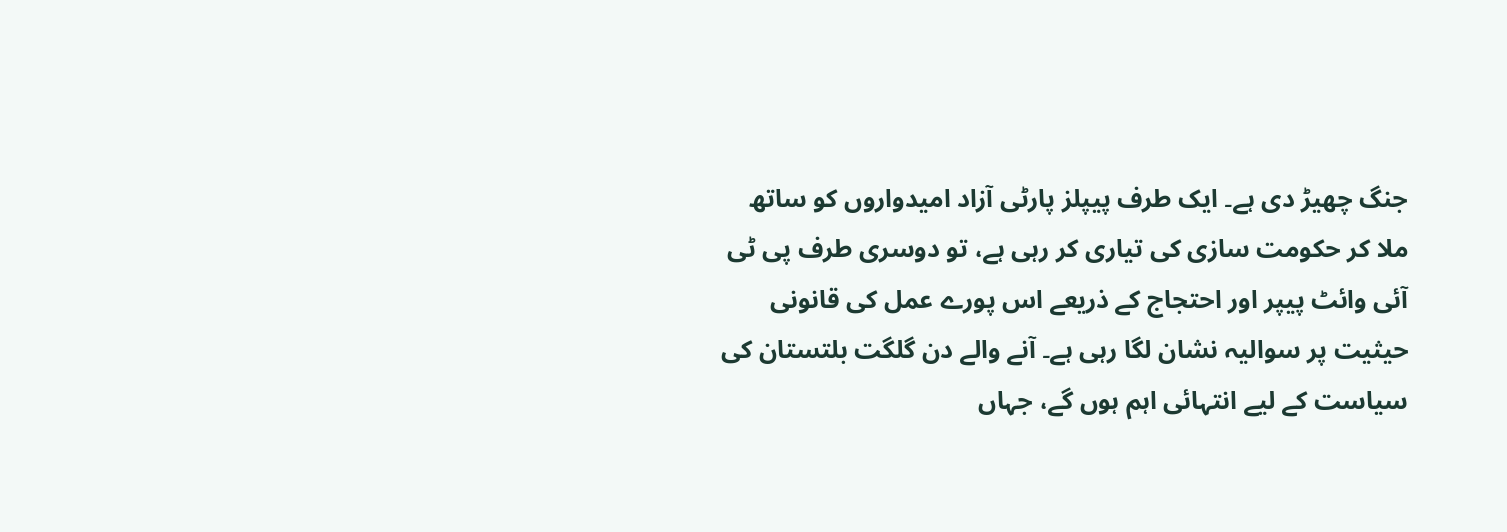جنگ چھیڑ دی ہے۔ ایک طرف پیپلز پارٹی آزاد امیدواروں کو ساتھ ملا کر حکومت سازی کی تیاری کر رہی ہے، تو دوسری طرف پی ٹی آئی وائٹ پیپر اور احتجاج کے ذریعے اس پورے عمل کی قانونی حیثیت پر سوالیہ نشان لگا رہی ہے۔ آنے والے دن گلگت بلتستان کی سیاست کے لیے انتہائی اہم ہوں گے، جہاں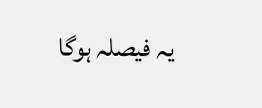یہ فیصلہ ہوگا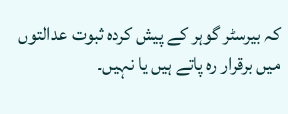کہ بیرسٹر گوہر کے پیش کردہ ثبوت عدالتوں میں برقرار رہ پاتے ہیں یا نہیں۔